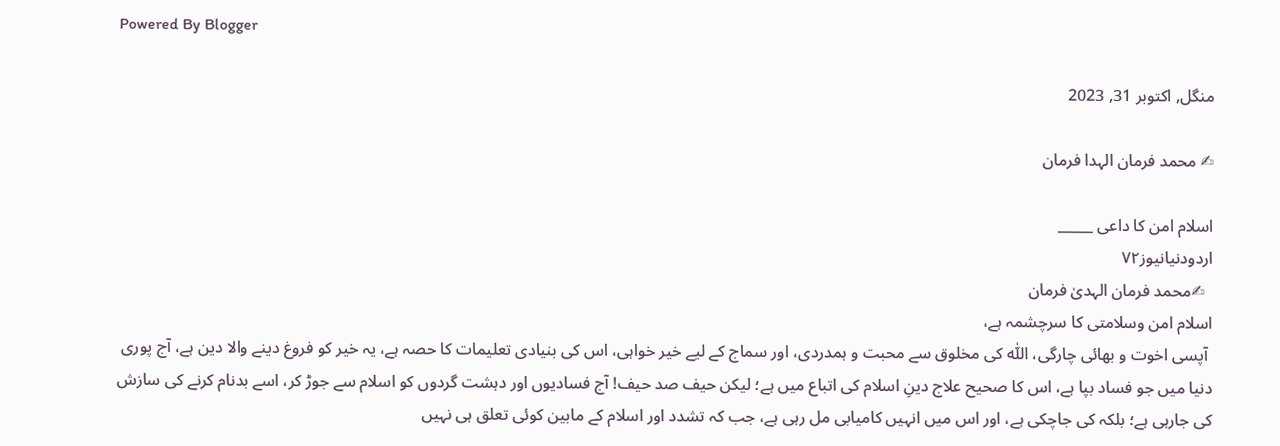Powered By Blogger

منگل, اکتوبر 31, 2023

✍ محمد فرمان الہدا فرمان

اسلام امن کا داعی _____
اردودنیانیوز۷۲
  ✍محمد فرمان الہدیٰ فرمان
اسلام امن وسلامتی کا سرچشمہ ہے،
 آپسی اخوت و بھائی چارگی، اللّٰہ کی مخلوق سے محبت و ہمدردی، اور سماج کے لیے خیر خواہی، اس کی بنیادی تعلیمات کا حصہ ہے، یہ خیر کو فروغ دینے والا دین ہے، آج پوری دنیا میں جو فساد بپا ہے، اس کا صحیح علاج دینِ اسلام کی اتباع میں ہے؛ لیکن حیف صد حیف! آج فسادیوں اور دہشت گردوں کو اسلام سے جوڑ کر، اسے بدنام کرنے کی سازش کی جارہی ہے؛ بلکہ کی جاچکی ہے، اور اس میں انہیں کامیابی مل رہی ہے، جب کہ تشدد اور اسلام کے مابین کوئی تعلق ہی نہیں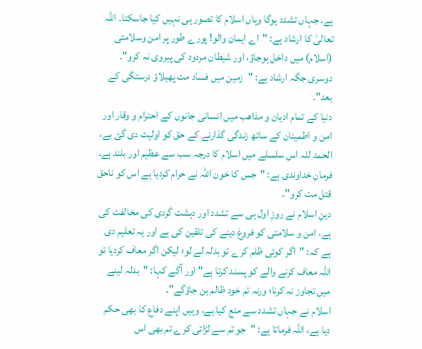ہے، جہاں تشدد ہوگا وہاں اسلام کا تصور ہی نہیں کیا جاسکتا۔ اللّٰہ تعالیٰ کا ارشاد ہے: "اے ایمان والو! پورے طور پر امن وسلامتی (اسلام) میں داخل ہوجاؤ، اور شیطان مردود کی پیروی نہ کرو"۔ دوسری جگہ ارشاد ہے: "زمین میں فساد مت پھیلاؤ درستگی کے بعد"۔
دنیا کے تمام ادیان و مذاھب میں انسانی جانوں کے احترام و وقار اور امن و اطمینان کے ساتھ زندگی گذارنے کے حق کو اولیت دی گئ بے، الحمد للہ اس سلسلے میں اسلام کا درجہ سب سے عظیم اور بلند ہے۔ فرمانِ خداوندی ہے: "جس کا خون اللہ نے حرام کردیا ہے اس کو ناحق قتل مت کرو"۔
دینِ اسلام نے روزِ اول ہی سے تشدد اور دہشت گردی کی مخالفت کی ہے، امن و سلامتی کو فروغ دینے کی تلقین کی ہے اور یہ تعلیم دی ہے کہ: "اگر کوئی ظلم کرے تو بدلہ لے لو؛ لیکن اگر معاف کردیا تو اللّٰہ معاف کرنے والے کو پسند کرتا ہے" اور آگے کہا: "بدلہ لینے میں تجاوز نہ کرنا؛ ورنہ تم خود ظالم بن جاؤگے"۔
اسلام نے جہاں تشدد سے منع کیا ہے، وہیں اپنے دفاع کا بھی حکم دیا ہے، اللّٰہ فرماتا ہے: "جو تم سے لڑائی کرے تم بھی اس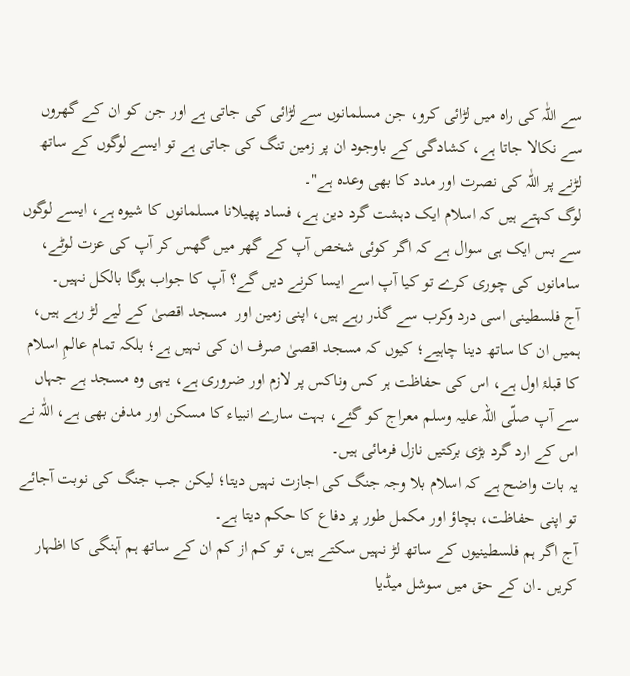سے اللّٰہ کی راہ میں لڑائی کرو، جن مسلمانوں سے لڑائی کی جاتی ہے اور جن کو ان کے گھروں سے نکالا جاتا ہے، کشادگی کے باوجود ان پر زمین تنگ کی جاتی ہے تو ایسے لوگوں کے ساتھ لڑنے پر اللّٰہ کی نصرت اور مدد کا بھی وعدہ ہے"۔
لوگ کہتے ہیں کہ اسلام ایک دہشت گرد دین ہے، فساد پھیلانا مسلمانوں کا شیوہ ہے، ایسے لوگوں سے بس ایک ہی سوال ہے کہ اگر کوئی شخص آپ کے گھر میں گھس کر آپ کی عزت لوٹے، سامانوں کی چوری کرے تو کیا آپ اسے ایسا کرنے دیں گے؟ آپ کا جواب ہوگا بالکل نہیں۔
آج فلسطینی اسی درد وکرب سے گذر رہے ہیں، اپنی زمین اور  مسجد اقصیٰ کے لیے لڑ رہے ہیں، ہمیں ان کا ساتھ دینا چاہیے؛ کیوں کہ مسجد اقصیٰ صرف ان کی نہیں ہے؛ بلکہ تمام عالمِ اسلام کا قبلۂ اول ہے، اس کی حفاظت ہر کس وناکس پر لازم اور ضروری ہے، یہی وہ مسجد ہے جہاں سے آپ صلّی اللہ علیہ وسلم معراج کو گئے، بہت سارے انبیاء کا مسکن اور مدفن بھی ہے، اللّٰہ نے اس کے ارد گرد بڑی برکتیں نازل فرمائی ہیں۔
یہ بات واضح ہے کہ اسلام بلا وجہ جنگ کی اجازت نہیں دیتا؛ لیکن جب جنگ کی نوبت آجائے تو اپنی حفاظت، بچاؤ اور مکمل طور پر دفاع کا حکم ‌دیتا ہے۔
آج اگر ہم فلسطینیوں کے ساتھ لڑ نہیں سکتے ہیں، تو کم از کم ان کے ساتھ ہم آہنگی کا اظہار کریں ۔ان کے حق میں سوشل میڈیا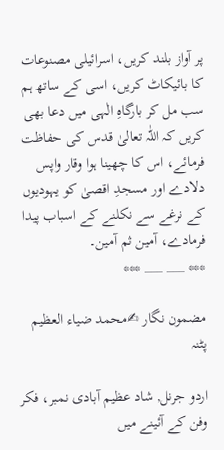پر آواز بلند کریں، اسرائیلی مصنوعات کا بائیکاٹ کریں، اسی کے ساتھ ہم سب مل کر بارگاہِ الٰہی میں دعا بھی کریں کہ اللّٰہ تعالیٰ قدس کی حفاظت فرمائے، اس کا چھینا ہوا وقار واپس دلادے اور مسجدِ اقصیٰ کو یہودیوں کے نرغے سے نکلنے کے اسباب پیدا فرمادے، آمین ثم آمین۔
*** ___ ___ ***

مضمون نگار ✍محمد ضیاء العظیم پٹنہ

اردو جرنل, شاد عظیم آبادی نمبر، فکر وفن کے آئینے میں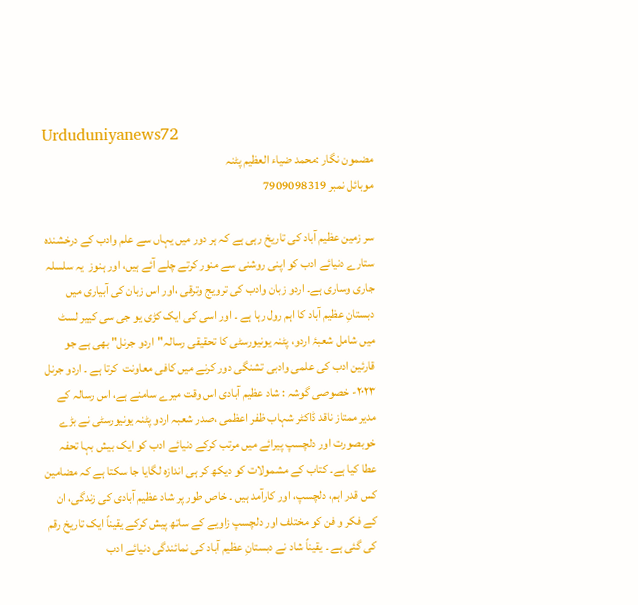Urduduniyanews72
مضمون نگار :محمد ضیاء العظیم پٹنہ
موبائل نمبر 7909098319

سر زمین عظیم آباد کی تاریخ رہی ہے کہ ہر دور میں یہاں سے علم وادب کے درخشندہ ستارے دنیائے ادب کو اپنی روشنی سے منور کرتے چلے آئے ہیں، اور ہنوز  یہ سلسلہ جاری وساری ہے۔ اردو زبان وادب کی ترویج وترقی ،اور اس زبان کی آبیاری میں دبستانِ عظیم آباد کا اہم رول رہا ہے ۔ اور اسی کی ایک کڑی یو جی سی کییر لسٹ  میں شامل شعبۂ اردو، پٹنہ یونیورسٹی کا تحقیقی رسالہ"اردو جرنل" بھی ہے جو قارئین ادب کی علمی وادبی تشنگی دور کرنے میں کافی معاونت  کرتا ہے ۔ اردو جرنل ٢٠٢٣- خصوصی گوشہ : شاد عظیم آبادی اس وقت میرے سامنے ہے، اس رسالہ کے مدیر ممتاز ناقد ڈاکٹر شہاب ظفر اعظمی ،صدر شعبہ اردو پٹنہ یونیورسٹی نے بڑے خوبصورت اور دلچسپ پیرائے میں مرتب کرکے دنیائے ادب کو ایک بیش بہا تحفہ عطا کیا ہے۔ کتاب کے مشمولات کو دیکھ کر ہی اندازہ لگایا جا سکتا ہے کہ مضامین کس قدر اہم، دلچسپ، اور کارآمد ہیں ۔ خاص طور پر شاد عظیم آبادی کی زندگی، ان کے فکر و فن کو مختلف اور دلچسپ زاویے کے ساتھ پیش کرکے یقیناً ایک تاریخ رقم کی گئی ہے ۔ یقیناً شاد نے دبستانِ عظیم آباد کی نمائندگی دنیائے ادب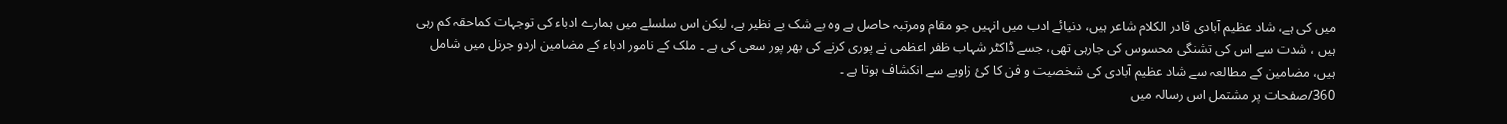میں کی ہے، شاد عظیم آبادی قادر الکلام شاعر ہیں، دنیائے ادب میں انہیں جو مقام ومرتبہ حاصل ہے وہ بے شک بے نظیر ہے، لیکن اس سلسلے میں ہمارے ادباء کی توجہات کماحقہ کم رہی ہیں ، شدت سے اس کی تشنگی محسوس کی جارہی تھی، جسے ڈاکٹر شہاب ظفر اعظمی نے پوری کرنے کی بھر پور سعی کی ہے ۔ ملک کے نامور ادباء کے مضامین اردو جرنل میں شامل ہیں، مضامین کے مطالعہ سے شاد عظیم آبادی کی شخصيت و فن کا کئ زاویے سے انکشاف ہوتا ہے ۔
360/صفحات پر مشتمل اس رسالہ میں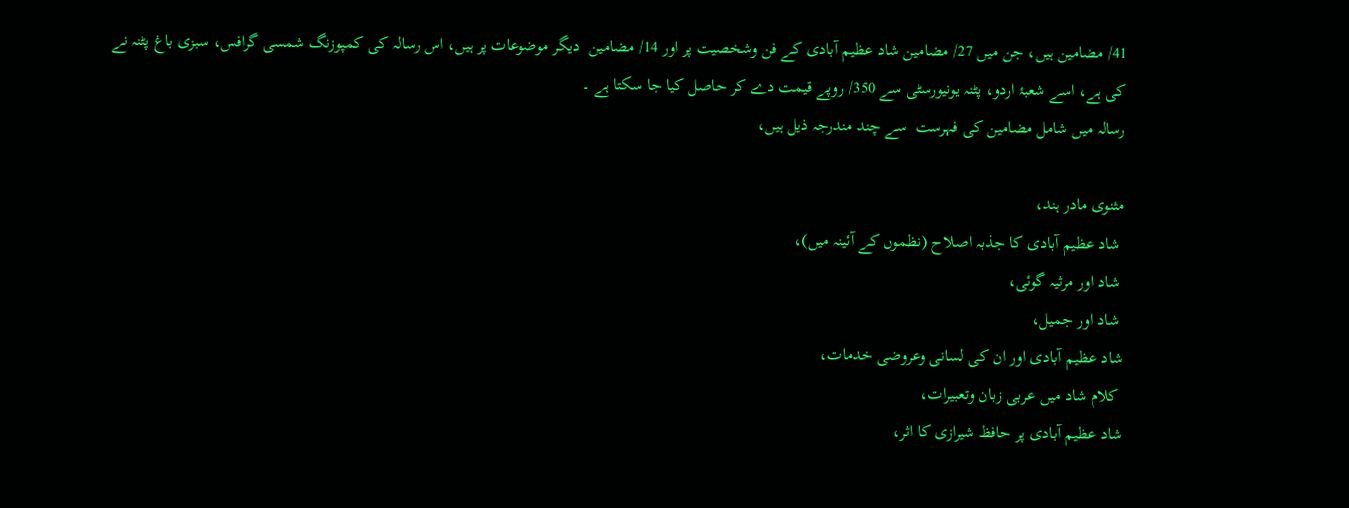41/ مضامین ہیں، جن میں 27/ مضامین شاد عظیم آبادی کے فن وشخصیت پر اور 14/ مضامین  دیگر موضوعات پر ہیں، اس رسالہ کی کمپوزنگ شمسی گرافس، سبزی باغ پٹنہ نے کی ہے، اسے شعبۂ اردو، پٹنہ یونیورسٹی سے 350/ روپے قیمت دے کر حاصل کیا جا سکتا ہے ۔
رسالہ میں شامل مضامین کی فہرست  سے چند مندرجہ ذیل ہیں،

مثنوی مادر ہند،
 شاد عظیم آبادی کا جذبہ اصلاح (نظموں کے آئینہ میں)،
 شاد اور مرثیہ گوئی،
 شاد اور جمیل،
شاد عظیم آبادی اور ان کی لسانی وعروضی خدمات،
 کلام شاد میں عربی زبان وتعبیرات،
شاد عظیم آبادی پر حافظ شیرازی کا اثر،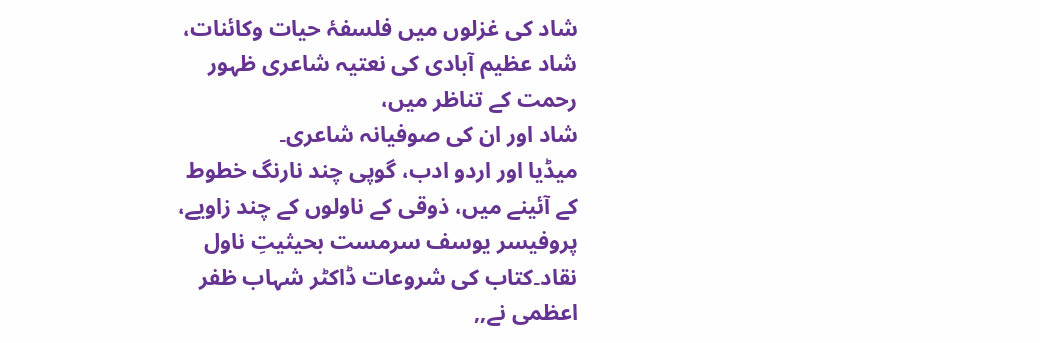شاد کی غزلوں میں فلسفۂ حیات وکائنات،
شاد عظیم آبادی کی نعتیہ شاعری ظہور رحمت کے تناظر میں،
شاد اور ان کی صوفیانہ شاعری۔
میڈیا اور اردو ادب، گوپی چند نارنگ خطوط کے آئینے میں، ذوقی کے ناولوں کے چند زاویے، پروفیسر یوسف سرمست بحیثیتِ ناول نقاد۔کتاب کی شروعات ڈاکٹر شہاب ظفر اعظمی نے,,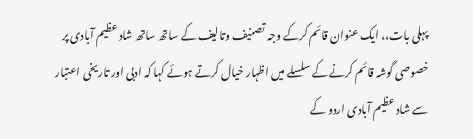پہلی بات،، ایک عنوان قائم کرکے وجہ تصنیف وتالیف کے ساتھ ساتھ شاد عظیم آبادی پر خصوصی گوشہ قائم کرنے کے سلسلے میں اظہار خیال کرتے ہوئے کہا کہ ادبی اور تاریخی اعتبار سے شاد عظیم آبادی اردو کے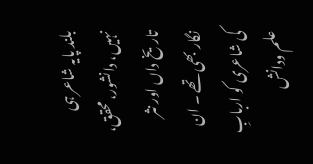بلند پایہ شاعر ہی نہیں، دانشور، محقق، تاریخ داں اور نثر نگار بھی تھے ۔ ان کی شاعری کو اربابِ علم ودانش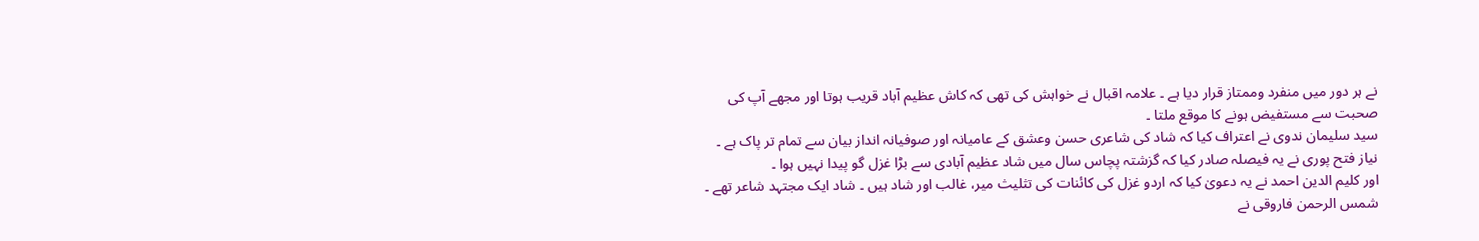نے ہر دور میں منفرد وممتاز قرار دیا ہے ۔ علامہ اقبال نے خواہش کی تھی کہ کاش عظیم آباد قریب ہوتا اور مجھے آپ کی صحبت سے مستفیض ہونے کا موقع ملتا ۔
سید سلیمان ندوی نے اعتراف کیا کہ شاد کی شاعری حسن وعشق کے عامیانہ اور صوفیانہ انداز بیان سے تمام تر پاک ہے ۔
نیاز فتح پوری نے یہ فیصلہ صادر کیا کہ گزشتہ پچاس سال میں شاد عظیم آبادی سے بڑا غزل گو پیدا نہیں ہوا ۔
اور کلیم الدین احمد نے یہ دعویٰ کیا کہ اردو غزل کی کائنات کی تثلیث میر، غالب اور شاد ہیں ۔ شاد ایک مجتہد شاعر تھے ۔
شمس الرحمن فاروقی نے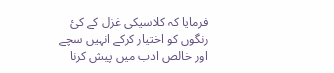فرمایا کہ کلاسیکی غزل کے کئ رنگوں کو اختیار کرکے انہیں سچے اور خالص ادب میں پیش کرنا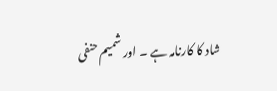شاد کا کارنامہ ہے ۔ اور شمیم حنفی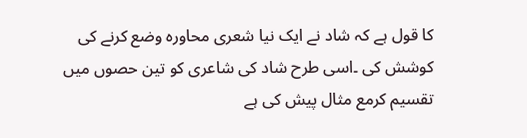کا قول ہے کہ شاد نے ایک نیا شعری محاورہ وضع کرنے کی کوشش کی ۔اسی طرح شاد کی شاعری کو تین حصوں میں تقسیم کرمع مثال پیش کی ہے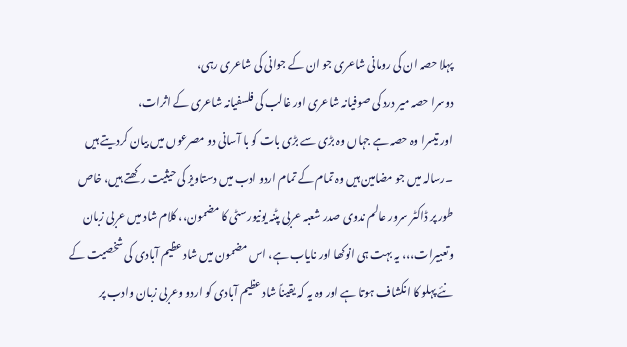پہلا حصہ ان کی رومانی شاعری جو ان کے جوانی کی شاعری رہی،
دوسرا حصہ میر درد کی صوفیانہ شاعری اور غالب کی فلسفیانہ شاعری کے اثرات،
اور تیسرا وہ حصہ ہے جہاں وہ بڑی سے بڑی بات کو با آسانی دو مصرعوں میں بیان کردیتے ہیں ۔رسالہ میں جو مضامین ہیں وہ تمام کے تمام اردو ادب میں دستاویز کی حیثیت رکھتے ہیں، خاص طور پر ڈاکٹر سرور عالم ندوی صدر شعبہ عربی پٹنہ یونیورسٹی کا مضمون،، کلام شاد میں عربی زبان وتعبیرات،،، یہ بہت ہی انوکھا اور نایاب ہے، اس مضمون میں شاد عظیم آبادی کی شخصیت کے نئے پہلو کا انکشاف ہوتا ہے اور وہ یہ کہ یقیناً شاد عظیم آبادی کو اردو وعربی زبان وادب پر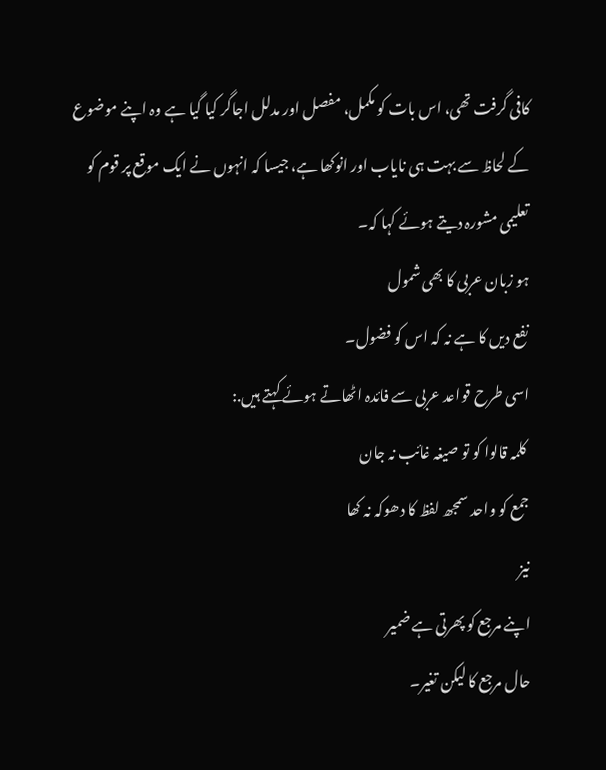کافی گرفت تھی، اس بات کو مکمل، مفصل اور مدلل اجاگر کیا گیا ہے وہ اپنے موضوع کے لحاظ سے بہت ہی نایاب اور انوکھا ہے، جیسا کہ انہوں نے ایک موقع پر قوم کو تعلیمی مشورہ دیتے ہوئے کہا کہ۔
ہو زبان عربی کا بھی شمول
نفع دیں کا ہے نہ کہ اس کو فضول۔
اسی طرح قواعد عربی سے فائدہ اٹھاتے ہوئے کہتے ہیں.:
 کلمہ قالوا کو تو صیغہ غائب نہ جان
جمع کو واحد سمجھ لفظ کا دھوکہ نہ کھا
نیز
اپنے مرجع کو پھرتی ہے ضمیر
حال مرجع کا لیکن تغیر۔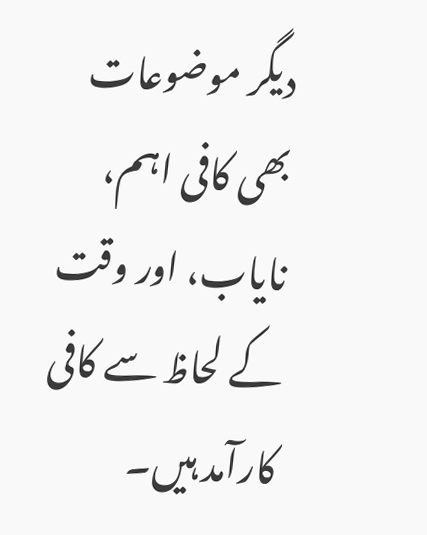دیگر موضوعات بھی کافی اہم، نایاب، اور وقت کے لحاظ سے کافی کارآمد ہیں۔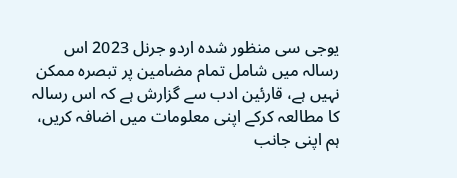یوجی سی منظور شدہ اردو جرنل 2023 اس رسالہ میں شامل تمام مضامین پر تبصرہ ممکن نہیں ہے، قارئین ادب سے گزارش ہے کہ اس رسالہ کا مطالعہ کرکے اپنی معلومات میں اضافہ کریں،
ہم اپنی جانب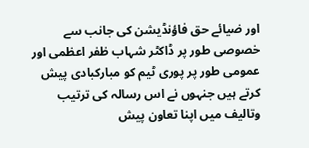اور ضیائے حق فاؤنڈیشن کی جانب سے خصوصی طور پر ڈاکٹر شہاب ظفر اعظمی اور عمومی طور پر پوری ٹیم کو مبارکبادی پیش کرتے ہیں جنہوں نے اس رسالہ کی ترتیب وتالیف میں اپنا تعاون پیش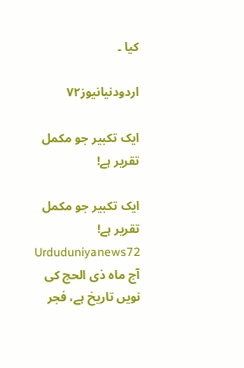کیا ۔

اردودنیانیوز۷۲

ایک تکبیر جو مکمل تقریر ہے!

ایک تکبیر جو مکمل تقریر ہے!                   Urduduniyanews72 آج ماہ ذی الحج کی نویں تاریخ ہے، فجر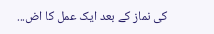کی نماز کے بعد ایک عمل کا اض...